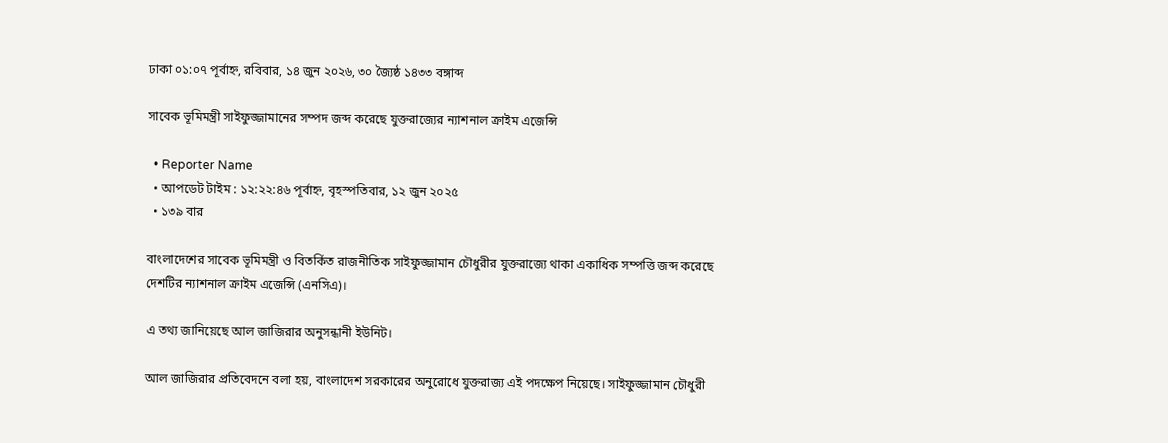ঢাকা ০১:০৭ পূর্বাহ্ন, রবিবার, ১৪ জুন ২০২৬, ৩০ জ্যৈষ্ঠ ১৪৩৩ বঙ্গাব্দ

সাবেক ভূমিমন্ত্রী সাইফুজ্জামানের সম্পদ জব্দ করেছে যুক্তরাজ্যের ন্যাশনাল ক্রাইম এজেন্সি

  • Reporter Name
  • আপডেট টাইম : ১২:২২:৪৬ পূর্বাহ্ন, বৃহস্পতিবার, ১২ জুন ২০২৫
  • ১৩৯ বার

বাংলাদেশের সাবেক ভূমিমন্ত্রী ও বিতর্কিত রাজনীতিক সাইফুজ্জামান চৌধুরীর যুক্তরাজ্যে থাকা একাধিক সম্পত্তি জব্দ করেছে দেশটির ন্যাশনাল ক্রাইম এজেন্সি (এনসিএ)।

এ তথ্য জানিয়েছে আল জাজিরার অনুসন্ধানী ইউনিট।

আল জাজিরার প্রতিবেদনে বলা হয়, বাংলাদেশ সরকারের অনুরোধে যুক্তরাজ্য এই পদক্ষেপ নিয়েছে। সাইফুজ্জামান চৌধুরী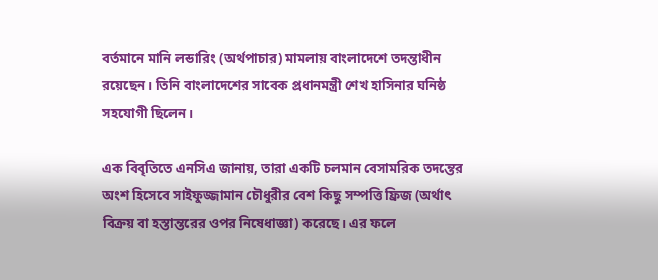বর্তমানে মানি লন্ডারিং (অর্থপাচার) মামলায় বাংলাদেশে তদন্তাধীন রয়েছেন। তিনি বাংলাদেশের সাবেক প্রধানমন্ত্রী শেখ হাসিনার ঘনিষ্ঠ সহযোগী ছিলেন।

এক বিবৃতিতে এনসিএ জানায়, তারা একটি চলমান বেসামরিক তদন্তের অংশ হিসেবে সাইফুজ্জামান চৌধুরীর বেশ কিছু সম্পত্তি ফ্রিজ (অর্থাৎ বিক্রয় বা হস্তান্তরের ওপর নিষেধাজ্ঞা) করেছে। এর ফলে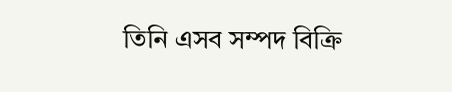তিনি এসব সম্পদ বিক্রি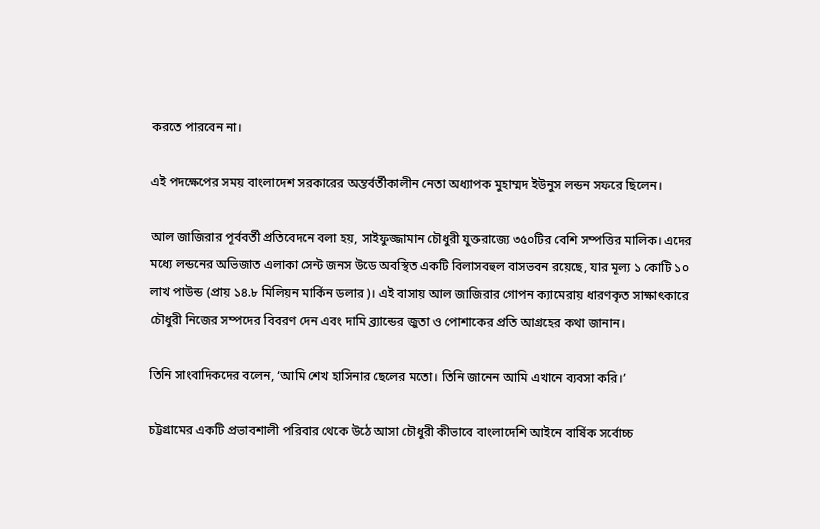করতে পারবেন না।

এই পদক্ষেপের সময় বাংলাদেশ সরকারের অন্তর্বর্তীকালীন নেতা অধ্যাপক মুহাম্মদ ইউনুস লন্ডন সফরে ছিলেন।

আল জাজিরার পূর্ববর্তী প্রতিবেদনে বলা হয়, সাইফুজ্জামান চৌধুরী যুক্তরাজ্যে ৩৫০টির বেশি সম্পত্তির মালিক। এদের মধ্যে লন্ডনের অভিজাত এলাকা সেন্ট জনস উডে অবস্থিত একটি বিলাসবহুল বাসভবন রয়েছে, যার মূল্য ১ কোটি ১০ লাখ পাউন্ড (প্রায় ১৪.৮ মিলিয়ন মার্কিন ডলার)। এই বাসায় আল জাজিরার গোপন ক্যামেরায় ধারণকৃত সাক্ষাৎকারে চৌধুরী নিজের সম্পদের বিবরণ দেন এবং দামি ব্র্যান্ডের জুতা ও পোশাকের প্রতি আগ্রহের কথা জানান।

তিনি সাংবাদিকদের বলেন, ‘আমি শেখ হাসিনার ছেলের মতো। তিনি জানেন আমি এখানে ব্যবসা করি।’

চট্টগ্রামের একটি প্রভাবশালী পরিবার থেকে উঠে আসা চৌধুরী কীভাবে বাংলাদেশি আইনে বার্ষিক সর্বোচ্চ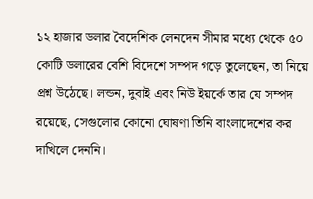১২ হাজার ডলার বৈদেশিক লেনদেন সীমার মধ্যে থেকে ৫০ কোটি ডলারের বেশি বিদেশে সম্পদ গড়ে তুলেছেন, তা নিয়ে প্রশ্ন উঠেছে। লন্ডন, দুবাই এবং নিউ ইয়র্কে তার যে সম্পদ রয়েছে, সেগুলোর কোনো ঘোষণা তিনি বাংলাদেশের কর দাখিলে দেননি।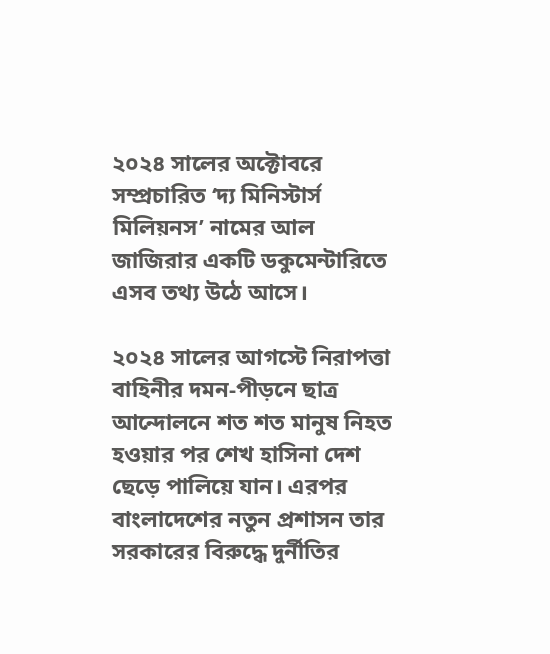২০২৪ সালের অক্টোবরে সম্প্রচারিত ‘দ্য মিনিস্টার্স মিলিয়নস’ নামের আল জাজিরার একটি ডকুমেন্টারিতে এসব তথ্য উঠে আসে।

২০২৪ সালের আগস্টে নিরাপত্তা বাহিনীর দমন-পীড়নে ছাত্র আন্দোলনে শত শত মানুষ নিহত হওয়ার পর শেখ হাসিনা দেশ ছেড়ে পালিয়ে যান। এরপর বাংলাদেশের নতুন প্রশাসন তার সরকারের বিরুদ্ধে দুর্নীতির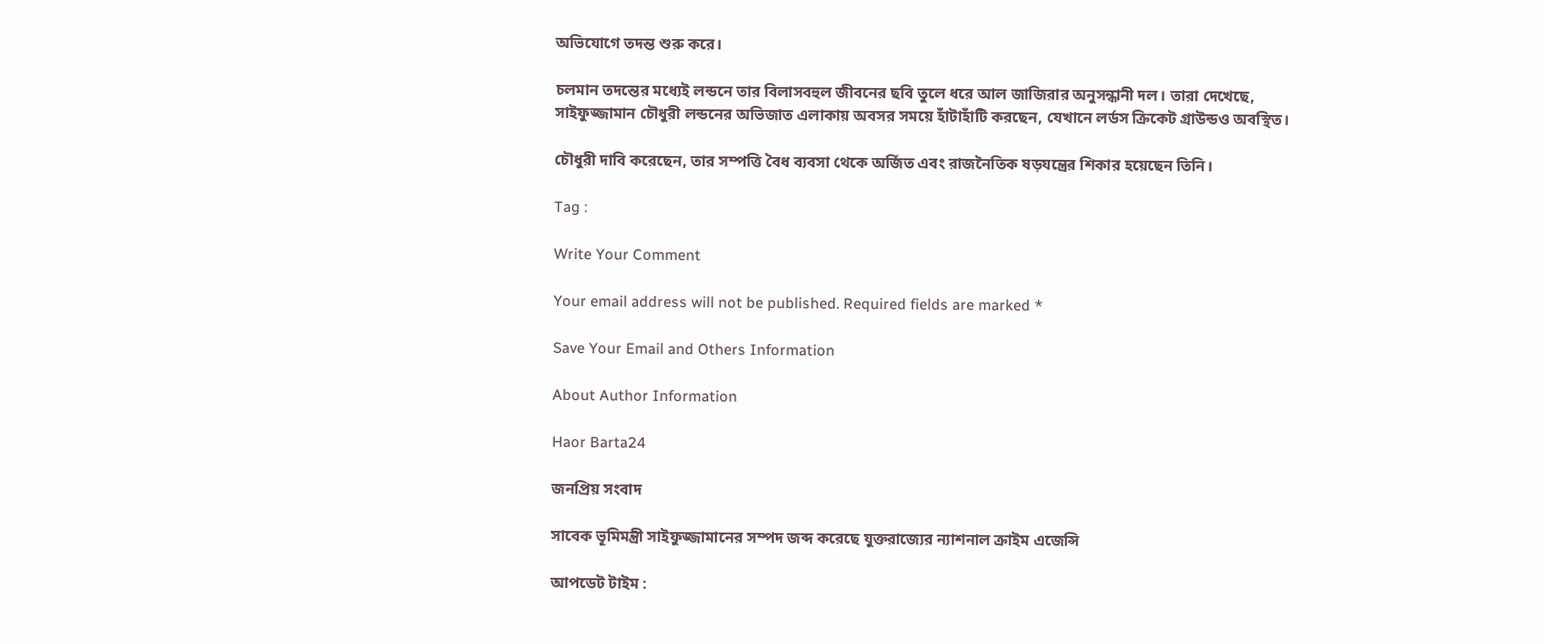অভিযোগে তদন্ত শুরু করে।

চলমান তদন্তের মধ্যেই লন্ডনে তার বিলাসবহুল জীবনের ছবি তুলে ধরে আল জাজিরার অনুসন্ধানী দল। তারা দেখেছে, সাইফুজ্জামান চৌধুরী লন্ডনের অভিজাত এলাকায় অবসর সময়ে হাঁটাহাঁটি করছেন, যেখানে লর্ডস ক্রিকেট গ্রাউন্ডও অবস্থিত।

চৌধুরী দাবি করেছেন, তার সম্পত্তি বৈধ ব্যবসা থেকে অর্জিত এবং রাজনৈতিক ষড়যন্ত্রের শিকার হয়েছেন তিনি।

Tag :

Write Your Comment

Your email address will not be published. Required fields are marked *

Save Your Email and Others Information

About Author Information

Haor Barta24

জনপ্রিয় সংবাদ

সাবেক ভূমিমন্ত্রী সাইফুজ্জামানের সম্পদ জব্দ করেছে যুক্তরাজ্যের ন্যাশনাল ক্রাইম এজেন্সি

আপডেট টাইম :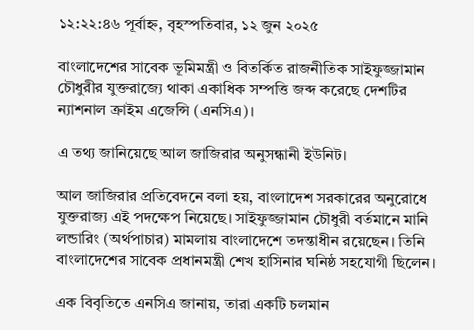১২:২২:৪৬ পূর্বাহ্ন, বৃহস্পতিবার, ১২ জুন ২০২৫

বাংলাদেশের সাবেক ভূমিমন্ত্রী ও বিতর্কিত রাজনীতিক সাইফুজ্জামান চৌধুরীর যুক্তরাজ্যে থাকা একাধিক সম্পত্তি জব্দ করেছে দেশটির ন্যাশনাল ক্রাইম এজেন্সি (এনসিএ)।

এ তথ্য জানিয়েছে আল জাজিরার অনুসন্ধানী ইউনিট।

আল জাজিরার প্রতিবেদনে বলা হয়, বাংলাদেশ সরকারের অনুরোধে যুক্তরাজ্য এই পদক্ষেপ নিয়েছে। সাইফুজ্জামান চৌধুরী বর্তমানে মানি লন্ডারিং (অর্থপাচার) মামলায় বাংলাদেশে তদন্তাধীন রয়েছেন। তিনি বাংলাদেশের সাবেক প্রধানমন্ত্রী শেখ হাসিনার ঘনিষ্ঠ সহযোগী ছিলেন।

এক বিবৃতিতে এনসিএ জানায়, তারা একটি চলমান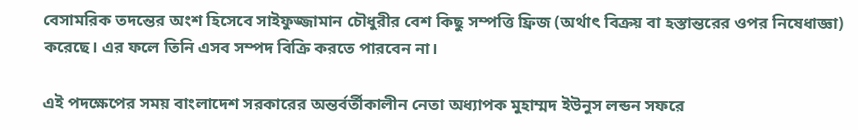বেসামরিক তদন্তের অংশ হিসেবে সাইফুজ্জামান চৌধুরীর বেশ কিছু সম্পত্তি ফ্রিজ (অর্থাৎ বিক্রয় বা হস্তান্তরের ওপর নিষেধাজ্ঞা) করেছে। এর ফলে তিনি এসব সম্পদ বিক্রি করতে পারবেন না।

এই পদক্ষেপের সময় বাংলাদেশ সরকারের অন্তর্বর্তীকালীন নেতা অধ্যাপক মুহাম্মদ ইউনুস লন্ডন সফরে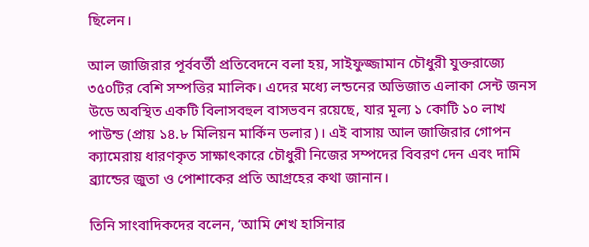ছিলেন।

আল জাজিরার পূর্ববর্তী প্রতিবেদনে বলা হয়, সাইফুজ্জামান চৌধুরী যুক্তরাজ্যে ৩৫০টির বেশি সম্পত্তির মালিক। এদের মধ্যে লন্ডনের অভিজাত এলাকা সেন্ট জনস উডে অবস্থিত একটি বিলাসবহুল বাসভবন রয়েছে, যার মূল্য ১ কোটি ১০ লাখ পাউন্ড (প্রায় ১৪.৮ মিলিয়ন মার্কিন ডলার)। এই বাসায় আল জাজিরার গোপন ক্যামেরায় ধারণকৃত সাক্ষাৎকারে চৌধুরী নিজের সম্পদের বিবরণ দেন এবং দামি ব্র্যান্ডের জুতা ও পোশাকের প্রতি আগ্রহের কথা জানান।

তিনি সাংবাদিকদের বলেন, ‘আমি শেখ হাসিনার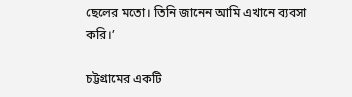ছেলের মতো। তিনি জানেন আমি এখানে ব্যবসা করি।’

চট্টগ্রামের একটি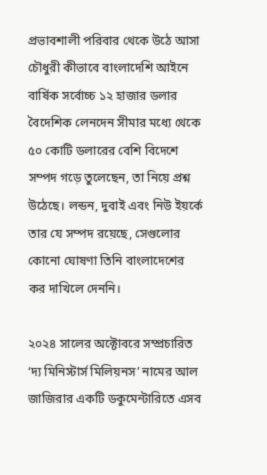প্রভাবশালী পরিবার থেকে উঠে আসা চৌধুরী কীভাবে বাংলাদেশি আইনে বার্ষিক সর্বোচ্চ ১২ হাজার ডলার বৈদেশিক লেনদেন সীমার মধ্যে থেকে ৫০ কোটি ডলারের বেশি বিদেশে সম্পদ গড়ে তুলেছেন, তা নিয়ে প্রশ্ন উঠেছে। লন্ডন, দুবাই এবং নিউ ইয়র্কে তার যে সম্পদ রয়েছে, সেগুলোর কোনো ঘোষণা তিনি বাংলাদেশের কর দাখিলে দেননি।

২০২৪ সালের অক্টোবরে সম্প্রচারিত ‘দ্য মিনিস্টার্স মিলিয়নস’ নামের আল জাজিরার একটি ডকুমেন্টারিতে এসব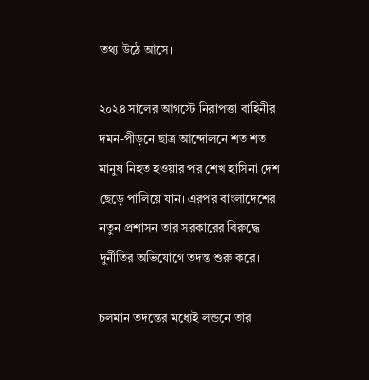তথ্য উঠে আসে।

২০২৪ সালের আগস্টে নিরাপত্তা বাহিনীর দমন-পীড়নে ছাত্র আন্দোলনে শত শত মানুষ নিহত হওয়ার পর শেখ হাসিনা দেশ ছেড়ে পালিয়ে যান। এরপর বাংলাদেশের নতুন প্রশাসন তার সরকারের বিরুদ্ধে দুর্নীতির অভিযোগে তদন্ত শুরু করে।

চলমান তদন্তের মধ্যেই লন্ডনে তার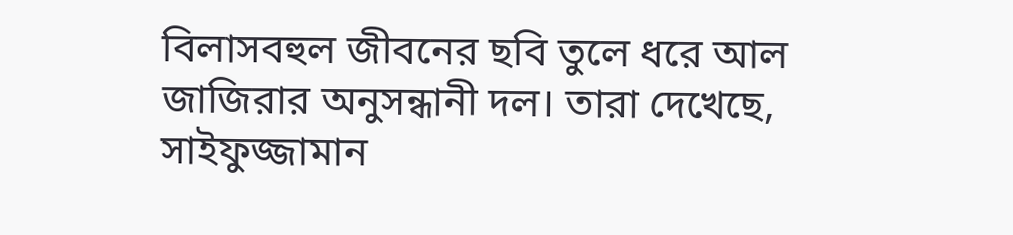বিলাসবহুল জীবনের ছবি তুলে ধরে আল জাজিরার অনুসন্ধানী দল। তারা দেখেছে, সাইফুজ্জামান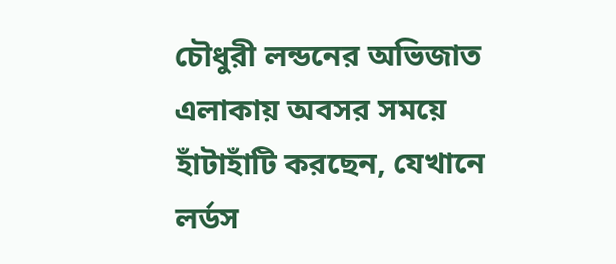চৌধুরী লন্ডনের অভিজাত এলাকায় অবসর সময়ে হাঁটাহাঁটি করছেন, যেখানে লর্ডস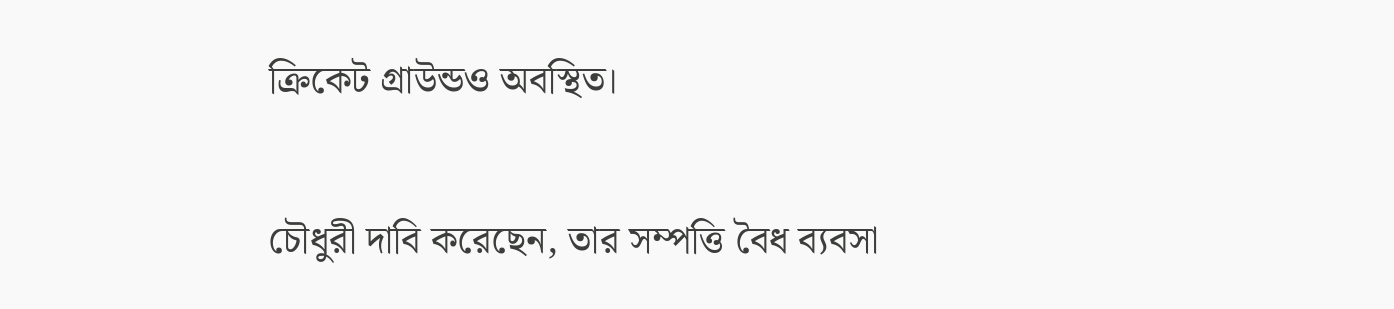ক্রিকেট গ্রাউন্ডও অবস্থিত।

চৌধুরী দাবি করেছেন, তার সম্পত্তি বৈধ ব্যবসা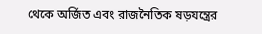থেকে অর্জিত এবং রাজনৈতিক ষড়যন্ত্রের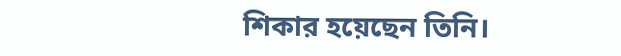শিকার হয়েছেন তিনি।